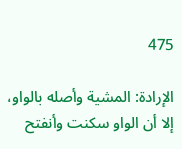475

الإرادة: المشية وأصله بالواو، إلا أن الواو سكنت وأنفتح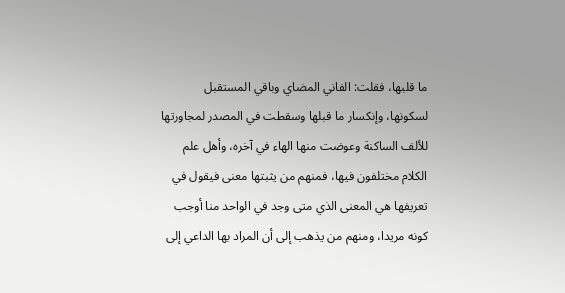ما قلبها، فقلت: الفاني المضاي وباقي المستقبل لسكونها، وإنكسار ما قبلها وسقطت في المصدر لمجاورتها للألف الساكنة وعوضت منها الهاء في آخره، وأهل علم الكلام مختلفون فيها، فمنهم من يثبتها معنى فيقول في تعريفها هي المعنى الذي متى وجد في الواحد منا أوجب كونه مريدا، ومنهم من يذهب إلى أن المراد بها الداعي إلى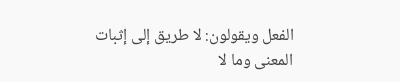الفعل ويقولون: لا طريق إلى إثبات المعنى وما لا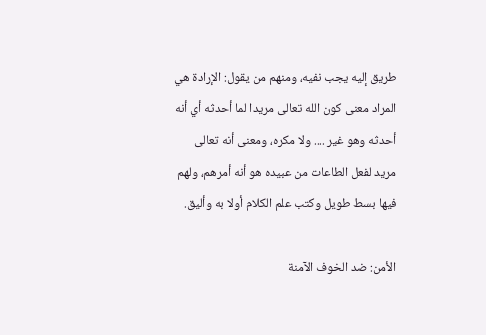طريق إليه يجب نفيه، ومنهم من يقول: الإرادة هي المراد معنى كون الله تعالى مريدا لما أحدثه أي أنه أحدثه وهو غير .... ولا مكره، ومعنى أنه تعالى مريد لفعل الطاعات من عبيده هو أنه أمرهم، ولهم فيها بسط طويل وكتب علم الكلام أولا به وأليق.

الأمن: ضد الخوف الآمنة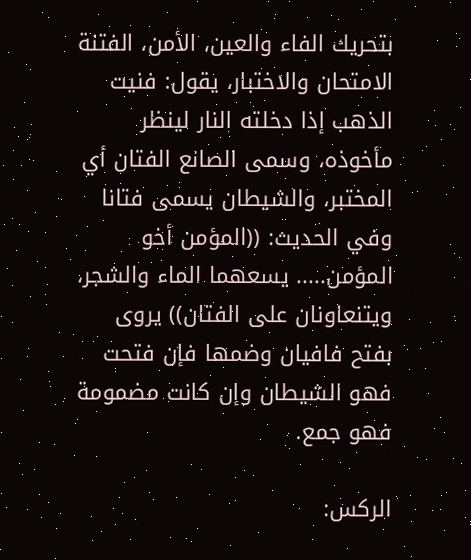بتحريك الفاء والعين، الأمن، الفتنة الامتحان والاختبار، يقول: فنيت الذهب إذا دخلته النار لينظر مأخوذه، وسمى الصانع الفتان أي المختبر، والشيطان يسمى فتانا وفي الحديث: ((المؤمن أخو المؤمن..... يسعهما الماء والشجر، ويتنعاونان على الفتان)) يروى بفتح فافيان وضمها فإن فتحت فهو الشيطان وإن كانت مضمومة فهو جمع.

الركس: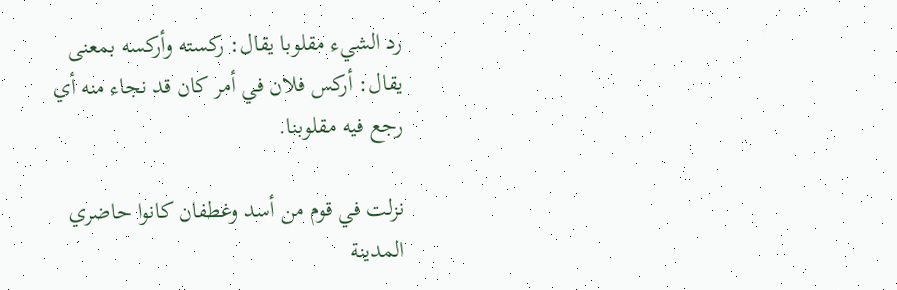رد الشيء مقلوبا يقال: ركسته وأركسه بمعنى يقال: أركس فلان في أمر كان قد نجاء منه أي رجع فيه مقلوبنا.

نزلت في قوم من أسد وغطفان كانوا حاضري المدينة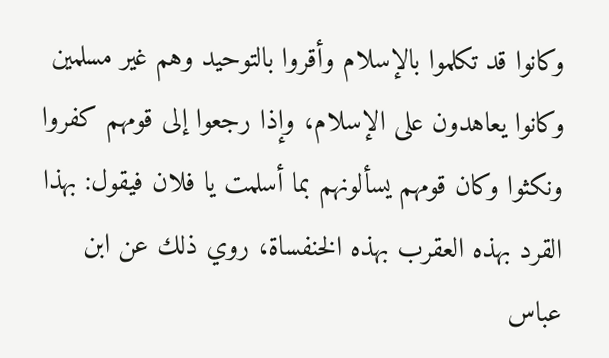وكانوا قد تكلموا بالإسلام وأقروا بالتوحيد وهم غير مسلمين وكانوا يعاهدون على الإسلام، وإذا رجعوا إلى قومهم كفروا ونكثوا وكان قومهم يسألونهم بما أسلمت يا فلان فيقول: بهذا القرد بهذه العقرب بهذه الخنفساة، روي ذلك عن ابن عباس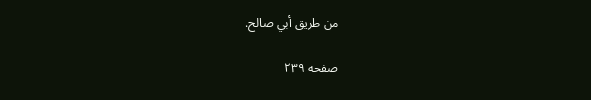من طريق أبي صالح.

صفحه ۲۳۹